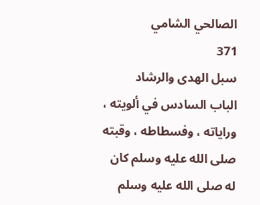الصالحي الشامي
371
سبل الهدى والرشاد
الباب السادس في ألويته ، وراياته ، وفسطاطه ، وقبته صلى الله عليه وسلم كان له صلى الله عليه وسلم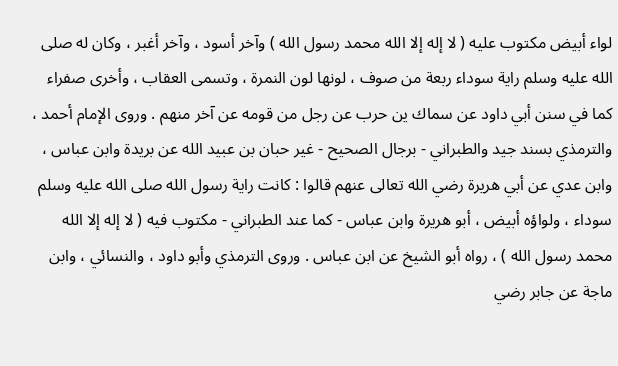لواء أبيض مكتوب عليه ( لا إله إلا الله محمد رسول الله ) وآخر أسود ، وآخر أغبر ، وكان له صلى الله عليه وسلم راية سوداء ربعة من صوف ، لونها لون النمرة ، وتسمى العقاب ، وأخرى صفراء كما في سنن أبي داود عن سماك ين حرب عن رجل من قومه عن آخر منهم . وروى الإمام أحمد ، والترمذي بسند جيد والطبراني - برجال الصحيح - غير حبان بن عبيد الله عن بريدة وابن عباس ، وابن عدي عن أبي هريرة رضي الله تعالى عنهم قالوا : كانت راية رسول الله صلى الله عليه وسلم سوداء ، ولواؤه أبيض ، أبو هريرة وابن عباس - كما عند الطبراني - مكتوب فيه ( لا إله إلا الله محمد رسول الله ) ، رواه أبو الشيخ عن ابن عباس . وروى الترمذي وأبو داود ، والنسائي ، وابن ماجة عن جابر رضي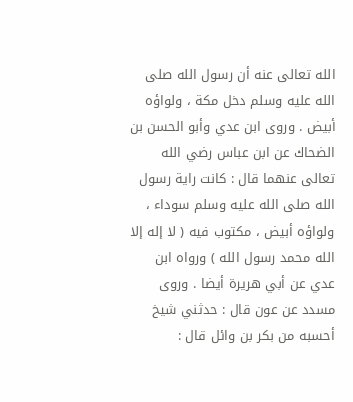الله تعالى عنه أن رسول الله صلى الله عليه وسلم دخل مكة ، ولواؤه أبيض . وروى ابن عدي وأبو الحسن بن الضحاك عن ابن عباس رضي الله تعالى عنهما قال : كانت راية رسول الله صلى الله عليه وسلم سوداء ، ولواؤه أبيض ، مكتوب فيه ( لا إله إلا الله محمد رسول الله ) ورواه ابن عدي عن أبي هريرة أيضا . وروى مسدد عن عون قال : حدثني شيخ أحسبه من بكر بن وائل قال :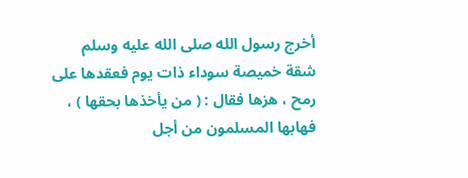أخرج رسول الله صلى الله عليه وسلم شقة خميصة سوداء ذات يوم فعقدها على رمح ، هزها فقال : ( من يأخذها بحقها ) ، فهابها المسلمون من أجل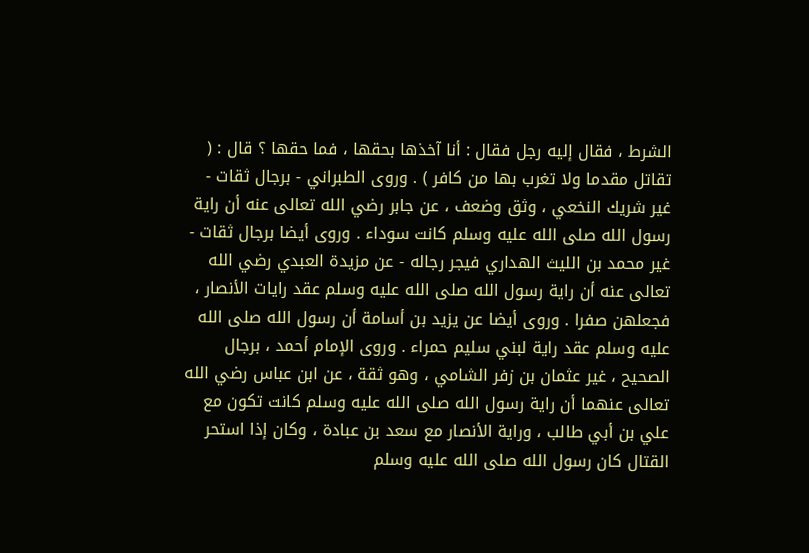الشرط ، فقال إليه رجل فقال : أنا آخذها بحقها ، فما حقها ؟ قال : ( تقاتل مقدما ولا تغرب بها من كافر ) . وروى الطبراني - برجال ثقات - غير شريك النخعي ، وثق وضعف ، عن جابر رضي الله تعالى عنه أن راية رسول الله صلى الله عليه وسلم كانت سوداء . وروى أيضا برجال ثقات - غير محمد بن الليث الهداري فيجر رجاله - عن مزيدة العبدي رضي الله تعالى عنه أن راية رسول الله صلى الله عليه وسلم عقد رايات الأنصار ، فجعلهن صفرا . وروى أيضا عن يزيد بن أسامة أن رسول الله صلى الله عليه وسلم عقد راية لبني سليم حمراء . وروى الإمام أحمد ، برجال الصحيح ، غير عثمان بن زفر الشامي ، وهو ثقة ، عن ابن عباس رضي الله تعالى عنهما أن راية رسول الله صلى الله عليه وسلم كانت تكون مع علي بن أبي طالب ، وراية الأنصار مع سعد بن عبادة ، وكان إذا استحر القتال كان رسول الله صلى الله عليه وسلم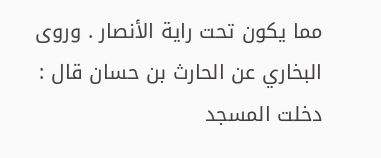مما يكون تحت راية الأنصار . وروى البخاري عن الحارث بن حسان قال : دخلت المسجد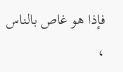فإذا هو غاص بالناس ،